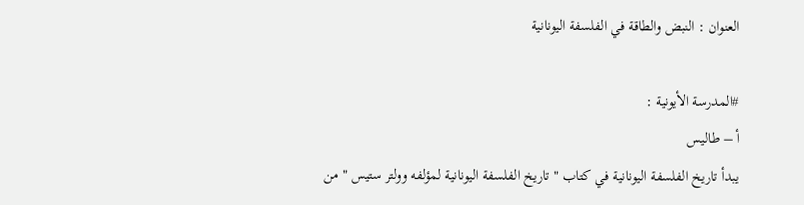العنوان : النبض والطاقة في الفلسفة اليونانية

#المدرسة الأيونية :
أ – طاليس
يبدأ تاريخ الفلسفة اليونانية في كتاب " تاريخ الفلسفة اليونانية لمؤلفه وولتر ستيس " من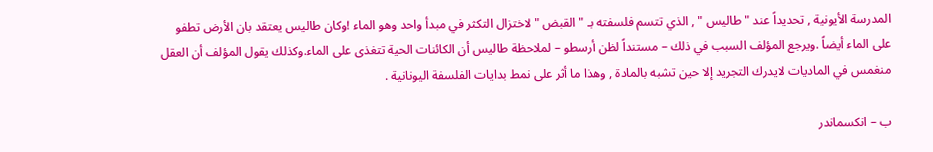المدرسة الأيونية , تحديداً عند " طاليس " , الذي تتسم فلسفته بـ " القبض " لاختزال التكثر في مبدأ واحد وهو الماء !وكان طاليس يعتقد بان الأرض تطفو على الماء أيضاً .ويرجع المؤلف السبب في ذلك – مستنداً لظن أرسطو – لملاحظة طاليس أن الكائنات الحية تتغذى على الماء.وكذلك يقول المؤلف أن العقل منغمس في الماديات لايدرك التجريد إلا حين تشبه بالمادة , وهذا ما أثر على نمط بدايات الفلسفة اليونانية .

ب – انكسماندر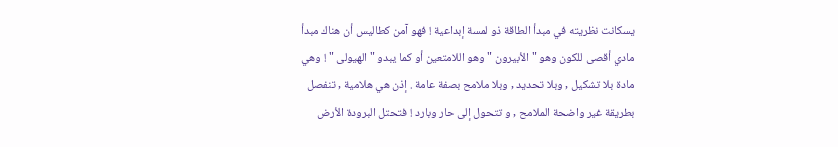يسكانت نظريته في مبدأ الطاقة ذو لمسة إبداعية ! فهو آمن كطاليس أن هناك مبدأ مادي أقصى للكون وهو " الأبيرون " وهو اللامتعين أو كما يبدو " الهيولى " ! وهي مادة بلا تشكيل , وبلا تحديد , وبلا ملامح بصفة عامة . إذن هي هلامية , تنفصل بطريقة غير واضحة الملامح , و تتحول إلى حار وبارد ! فتحتل البرودة الأرض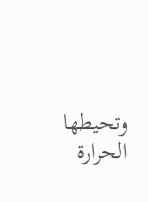وتحيطها الحرارة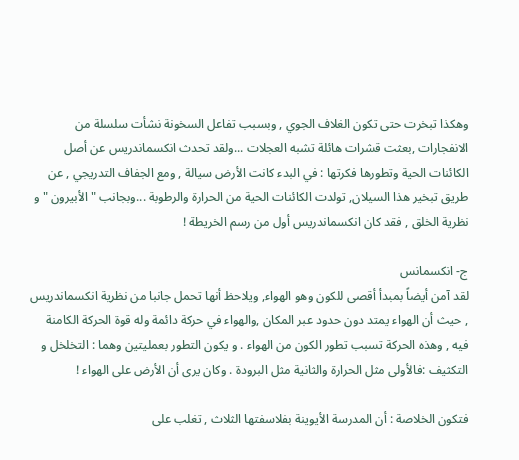وهكذا تبخرت حتى تكون الغلاف الجوي , وبسبب تفاعل السخونة نشأت سلسلة من الانفجارات ,بعثت قشرات هائلة تشبه العجلات ...ولقد تحدث انكسماندريس عن أصل الكائنات الحية وتطورها فكرتها : في البدء كانت الأرض سيالة , ومع الجفاف التدريجي , عن طريق تبخير هذا السيلان, تولدت الكائنات الحية من الحرارة والرطوبة ...وبجانب " الأبيرون " و نظرية الخلق , فقد كان انكسماندريس أول من رسم الخريطة !

ج- انكسمانس
لقد آمن أيضاً بمبدأ أقصى للكون وهو الهواء, ويلاحظ أنها تحمل جانبا من نظرية انكسماندريس , حيث أن الهواء يمتد دون حدود عبر المكان ,والهواء في حركة دائمة وله قوة الحركة الكامنة فيه , وهذه الحركة تسبب تطور الكون من الهواء . و يكون التطور بعمليتين وهما : التخلخل و التكثيف :فالأولى مثل الحرارة والثانية مثل البرودة . وكان يرى أن الأرض على الهواء !

فتكون الخلاصة : أن المدرسة الأيوينة بفلاسفتها الثلاث , تغلب على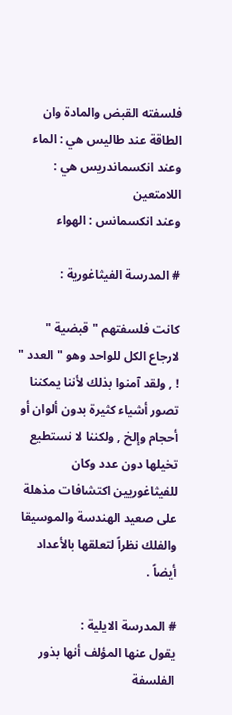فلسفته القبض والمادة وان الطاقة عند طاليس هي : الماء وعند انكسماندريس هي : اللامتعين
وعند انكسمانس : الهواء

# المدرسة الفيثاغورية :

كانت فلسفتهم " قبضية " لارجاع الكل للواحد وهو " العدد " ! , ولقد آمنوا بذلك لأننا يمكننا تصور أشياء كثيرة بدون ألوان أو أحجام وإلخ , ولكننا لا نستطيع تخيلها دون عدد وكان للفيثاغوريين اكتشافات مذهلة على صعيد الهندسة والموسيقا والفلك نظراً لتعلقها بالأعداد أيضاً .

# المدرسة الايلية :
يقول عنها المؤلف أنها بذور الفلسفة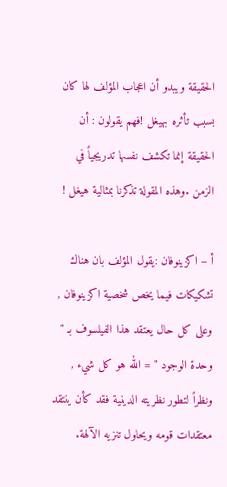الحقيقة ويبدو أن اعجاب المؤلف لها كان بسبب تأثره بهيغل !فهم يقولون : أن الحقيقة إنما تكشف نفسها تدريجياً في الزمن .وهذه المقولة تذكرنا بمثالية هيغل !

أ – اكزينوفان :يقول المؤلف بان هناك تشكيكات فيما يخص شخصية اكزينوفان , وعلى كل حال يعتقد هذا الفيلسوف بـ " وحدة الوجود " = الله هو كل شيء , ونظراً لتطور نظريته الدينية فقد كأن ينتقد معتقدات قومه ويحاول تنزيه الآلهة.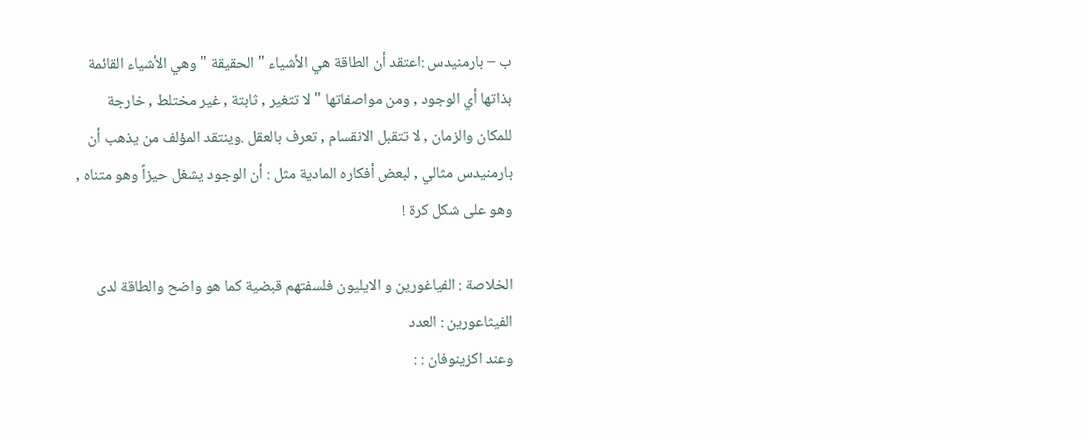ب – بارمنيدس :اعتقد أن الطاقة هي الأشياء " الحقيقة " وهي الأشياء القائمة بذاتها أي الوجود , ومن مواصفاتها " لا تتغير , ثابتة , غير مختلط , خارجة للمكان والزمان , لا تتقبل الانقسام , تعرف بالعقل .وينتقد المؤلف من يذهب أن بارمنيدس مثالي , لبعض أفكاره المادية مثل : أن الوجود يشغل حيزاً وهو متناه , وهو على شكل كرة !

الخلاصة : الفياغورين و الايليون فلسفتهم قبضية كما هو واضح والطاقة لدى الفيثاعورين : العدد
وعند اكزينوفان : :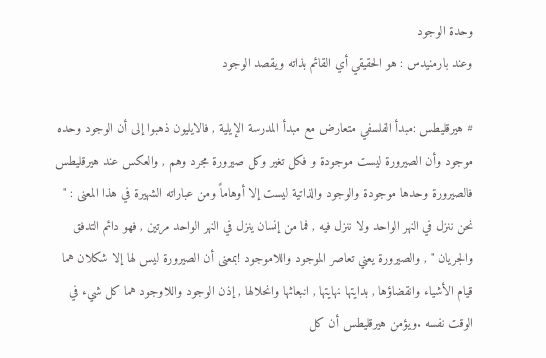وحدة الوجود
وعند بارمنيدس : هو الحقيقي أي القائم بذاته ويقصد الوجود

# هيرقليطس :مبدأ الفلسفي متعارض مع مبدأ المدرسة الإيلية , فالايليون ذهبوا إلى أن الوجود وحده موجود وأن الصيرورة ليست موجودة و فكل تغير وكل صيرورة مجرد وهم , والعكس عند هيرقليطس فالصيرورة وحدها موجودة والوجود والذاتية ليست إلا أوهاماً ومن عباراته الشهيرة في هذا المعنى : " نحن ننزل في النهر الواحد ولا ننزل فيه , فما من إنسان ينزل في النهر الواحد مرتين , فهو دائم التدفق والجريان " , والصيرورة يعني تعاصر الموجود واللاموجود !بمعنى أن الصيرورة ليس لها إلا شكلان هما قيام الأشياء وانقضاؤها , بدايتها نهايتها , انبعاثها وانحلالها , إذن الوجود واللاوجود هما كل شيء في الوقت نفسه .ويؤمن هيرقليطس أن كل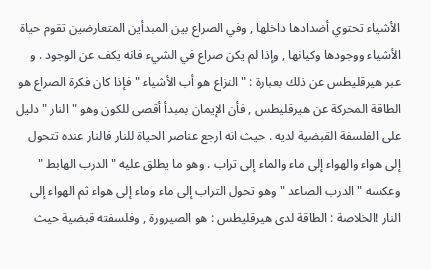الأشياء تحتوي أضدادها داخلها , وفي الصراع بين المبدأين المتعارضين تقوم حياة الأشياء ووجودها وكيانها , وإذا لم يكن صراع في الشيء فانه يكف عن الوجود . و عبر هيرقليطس عن ذلك بعبارة : " النزاع هو أب الأشياء " فإذا كان فكرة الصراع هو الطاقة المحركة عن هيرقليطس , فأن الإيمان بمبدأ أقصى للكون وهو " النار " دليل على الفلسفة القبضية لديه . حيث انه ارجع عناصر الحياة للنار فالنار عنده تتحول إلى هواء والهواء إلى ماء والماء إلى تراب . وهو ما يطلق عليه "الدرب الهابط " وعكسه " الدرب الصاعد " وهو تحول التراب إلى ماء وماء إلى هواء ثم الهواء إلى النار !الخلاصة : الطاقة لدى هيرقليطس : هو الصيرورة , وفلسفته قبضية حيث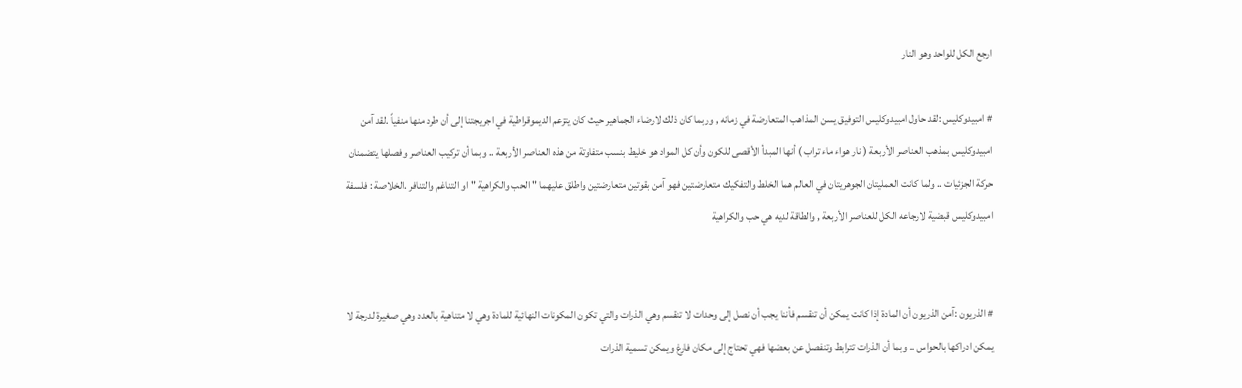ارجع الكل للواحد وهو النار

# امبيدوكليس :لقد حاول امبيدوكليس التوفيق يسن المذاهب المتعارضة في زمانه , وربما كان ذلك لارضاء الجماهير حيث كان يتزعم الديموقراطية في اجريجتنا إلى أن طرد منها منفياً .لقد آمن امبيدوكليس بمذهب العناصر الأربعة ( نار هواء ماء تراب ) أنها المبدأ الأقصى للكون وأن كل المواد هو خليط بنسب متفاوتة من هذه العناصر الأربعة .. وبما أن تركيب العناصر وفصلها يتضمنان حركة الجزئيات .. ولما كانت العمليتان الجوهريتان في العالم هما الخلط والتفكيك متعارضتين فهو آمن بقوتين متعارضتين واطلق عليهما " الحب والكراهية " او التناغم والتنافر .الخلاصة : فلسفة امبيدوكليس قبضية لارجاعه الكل للعناصر الأربعة , والطاقة لديه هي حب والكراهية


# الذريون :آمن الذريون أن المادة إذا كانت يمكن أن تنقسم فأننا يجب أن نصل إلى وحدات لا تنقسم وهي الذرات والتي تكون المكونات النهائية للمادة وهي لا متناهية بالعدد وهي صغيرة لدرجة لا يمكن ادراكها بالحواس .. وبما أن الذرات تترابط وتنفصل عن بعضها فهي تحتاج إلى مكان فارغ ويمكن تسمية الذرات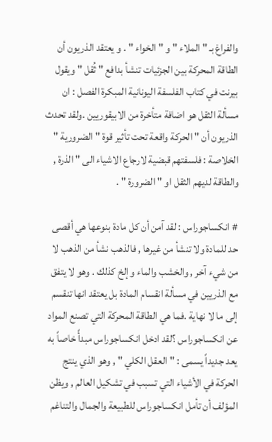والفراغ بـ " الملاء " و " الخواء " . و يعتقد الذريون أن الطاقة المحركة بين الجزئيات تنشأ بدافع " ثُقل " ويقول بيرنت في كتاب الفلسفة اليونانية المبكرة الفصل : ان مسألة الثقل هو اضافة متأخرة من الابيقوريين .ولقد تحدث الذريون أن " الحركة واقعة تحت تأثير قوة " الضرورية " الخلاصة : فلسفتهم قبضية لارجاع الاشياء الى " الذرة , والطاقة لديهم الثقل او " الضرورة " .

# انكساجوراس : لقد آمن أن كل مادة بنوعها هي أقصى حد للمادة ولا تنشأ من غيرها , فالذهب نشأ من الذهب لا من شيء آخر , والخشب والماء وإلخ كذلك . وهو لا يتفق مع الذريين في مسألة انقسام المادة بل يعتقد انها تنقسم إلى ما لا نهاية .فما هي الطاقة المحركة التي تصنع المواد عن انكساجوراس ؟لقد ادخل انكساجوراس مبدأً خاصاً به يعد جديداً يسمى : " العقل الكلي " , وهو الذي ينتج الحركة في الأشياء التي تسبب في تشكيل العالم , ويظن المؤلف أن تأمل انكساجوراس للطبيعة والجمال والتناغم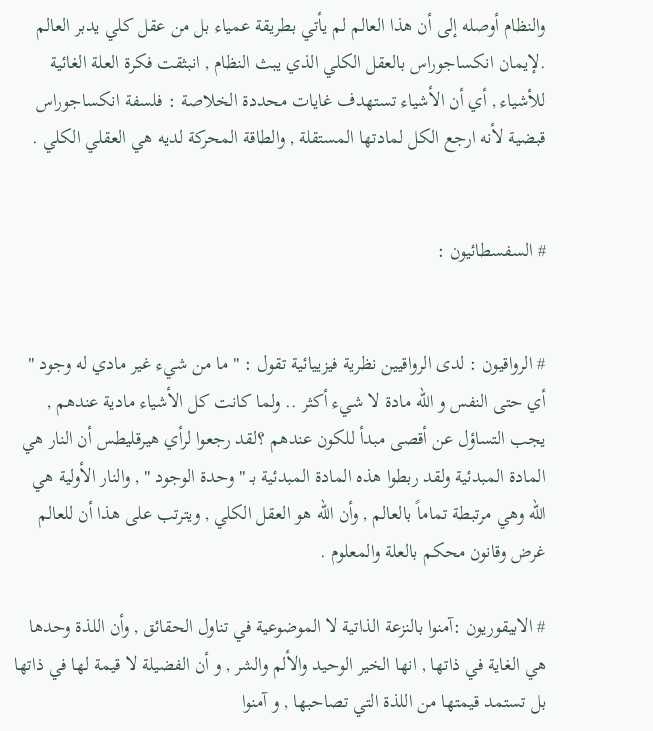والنظام أوصله إلى أن هذا العالم لم يأتي بطريقة عمياء بل من عقل كلي يدبر العالم .لإيمان انكساجوراس بالعقل الكلي الذي يبث النظام , انبثقت فكرة العلة الغائية للأشياء , أي أن الأشياء تستهدف غايات محددة الخلاصة : فلسفة انكساجوراس قبضية لأنه ارجع الكل لمادتها المستقلة , والطاقة المحركة لديه هي العقلي الكلي .


# السفسطائيون :


# الرواقيون : لدى الرواقيين نظرية فيزييائية تقول : " ما من شيء غير مادي له وجود " أي حتى النفس و الله مادة لا شيء أكثر .. ولما كانت كل الأشياء مادية عندهم , يجب التساؤل عن أقصى مبدأ للكون عندهم ؟لقد رجعوا لرأي هيرقليطس أن النار هي المادة المبدئية ولقد ربطوا هذه المادة المبدئية بـ " وحدة الوجود " , والنار الأولية هي الله وهي مرتبطة تماماً بالعالم , وأن الله هو العقل الكلي , ويترتب على هذا أن للعالم غرض وقانون محكم بالعلة والمعلوم .

# الابيقوريون :آمنوا بالنزعة الذاتية لا الموضوعية في تناول الحقائق , وأن اللذة وحدها هي الغاية في ذاتها , انها الخير الوحيد والألم والشر , و أن الفضيلة لا قيمة لها في ذاتها بل تستمد قيمتها من اللذة التي تصاحبها , و آمنوا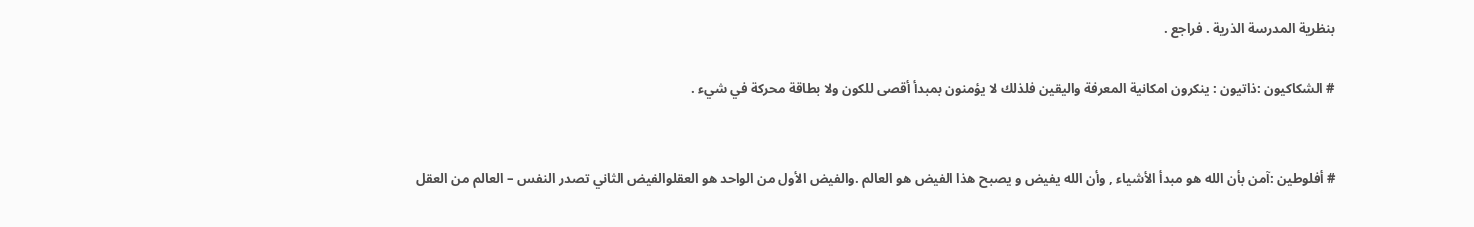بنظرية المدرسة الذرية . فراجع .

# الشكاكيون :ذاتيون : ينكرون امكانية المعرفة واليقين فلذلك لا يؤمنون بمبدأ أقصى للكون ولا بطاقة محركة في شيء .


# أفلوطين :آمن بأن الله هو مبدأ الأشياء , وأن الله يفيض و يصبح هذا الفيض هو العالم .والفيض الأول من الواحد هو العقلوالفيض الثاني تصدر النفس – العالم من العقل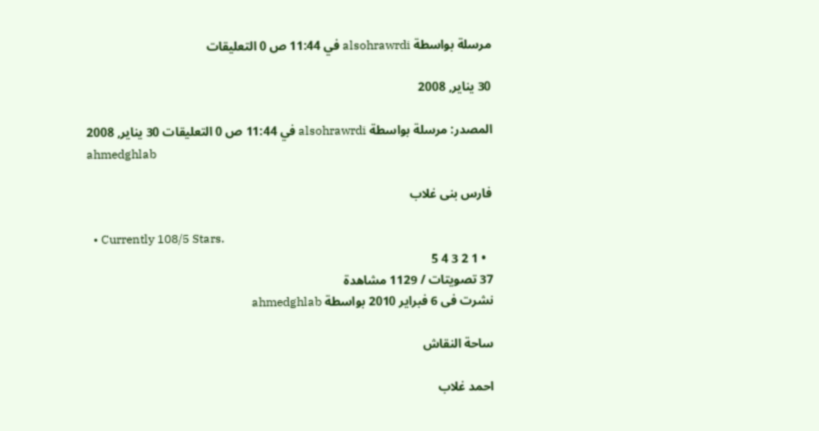مرسلة بواسطة alsohrawrdi في 11:44 ص 0 التعليقات

30 يناير, 2008

المصدر: مرسلة بواسطة alsohrawrdi في 11:44 ص 0 التعليقات 30 يناير, 2008
ahmedghlab

فارس بنى غلاب

  • Currently 108/5 Stars.
  • 1 2 3 4 5
37 تصويتات / 1129 مشاهدة
نشرت فى 6 فبراير 2010 بواسطة ahmedghlab

ساحة النقاش

احمد غلاب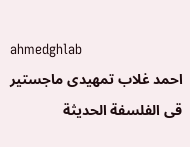ahmedghlab
احمد غلاب تمهيدى ماجستير قى الفلسفة الحديثة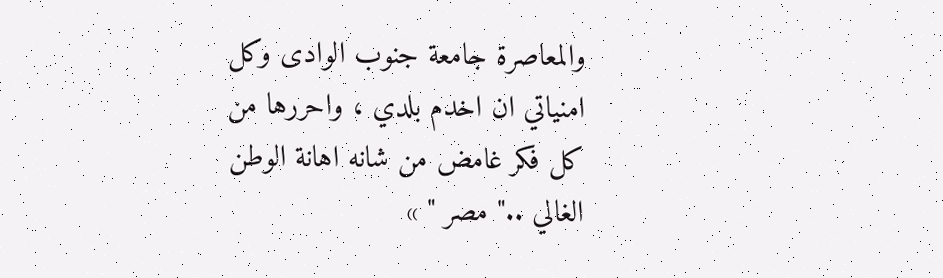والمعاصرة جامعة جنوب الوادى وكل امنياتي ان اخدم بلدي ، واحررها من كل فكر غامض من شانه اهانة الوطن الغالي .." مصر " »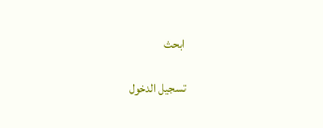ابحث

تسجيل الدخول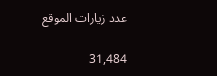عدد زيارات الموقع

31,484